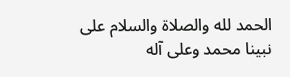الحمد لله والصلاة والسلام على نبينا محمد وعلى آله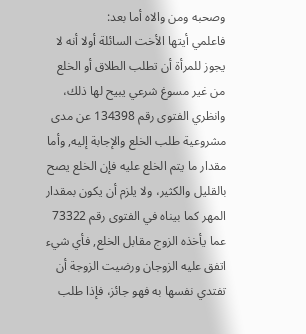وصحبه ومن والاه أما بعد:
فاعلمي أيتها الأخت السائلة أولا أنه لا يجوز للمرأة أن تطلب الطلاق أو الخلع من غير مسوغ شرعي يبيح لها ذلك، وانظري الفتوى رقم 134398 عن مدى مشروعية طلب الخلع والإجابة إليه, وأما مقدار ما يتم الخلع عليه فإن الخلع يصح بالقليل والكثير، ولا يلزم أن يكون بمقدار المهر كما بيناه في الفتوى رقم 73322 عما يأخذه الزوج مقابل الخلع, فأي شيء اتفق عليه الزوجان ورضيت الزوجة أن تفتدي نفسها به فهو جائز، فإذا طلب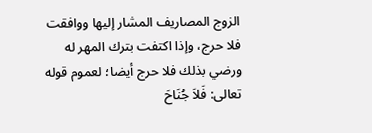الزوج المصاريف المشار إليها ووافقت فلا حرج، وإذا اكتفت بترك المهر له ورضي بذلك فلا حرج أيضا؛ لعموم قوله تعالى: فَلاَ جُنَاحَ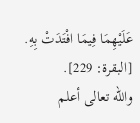عَلَيْهِمَا فِيمَا افْتَدَتْ بِهِ. [البقرة: 229].
والله تعالى أعلم